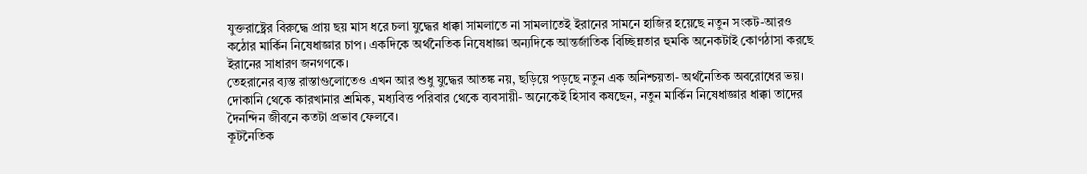যুক্তরাষ্ট্রের বিরুদ্ধে প্রায় ছয় মাস ধরে চলা যুদ্ধের ধাক্কা সামলাতে না সামলাতেই ইরানের সামনে হাজির হয়েছে নতুন সংকট-আরও কঠোর মার্কিন নিষেধাজ্ঞার চাপ। একদিকে অর্থনৈতিক নিষেধাজ্ঞা অন্যদিকে আন্তর্জাতিক বিচ্ছিন্নতার হুমকি অনেকটাই কোণঠাসা করছে ইরানের সাধারণ জনগণকে।
তেহরানের ব্যস্ত রাস্তাগুলোতেও এখন আর শুধু যুদ্ধের আতঙ্ক নয়, ছড়িয়ে পড়ছে নতুন এক অনিশ্চয়তা- অর্থনৈতিক অবরোধের ভয়। দোকানি থেকে কারখানার শ্রমিক, মধ্যবিত্ত পরিবার থেকে ব্যবসায়ী- অনেকেই হিসাব কষছেন, নতুন মার্কিন নিষেধাজ্ঞার ধাক্কা তাদের দৈনন্দিন জীবনে কতটা প্রভাব ফেলবে।
কূটনৈতিক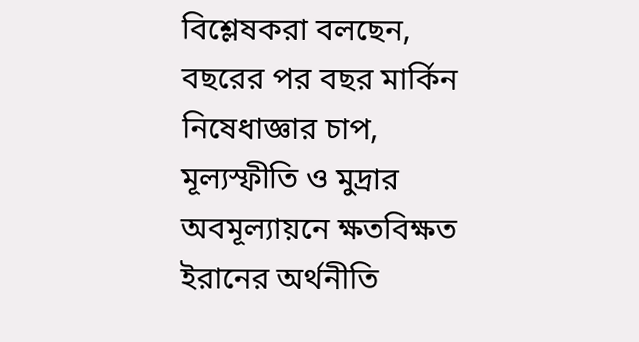বিশ্লেষকরা বলছেন, বছরের পর বছর মার্কিন নিষেধাজ্ঞার চাপ, মূল্যস্ফীতি ও মুদ্রার অবমূল্যায়নে ক্ষতবিক্ষত ইরানের অর্থনীতি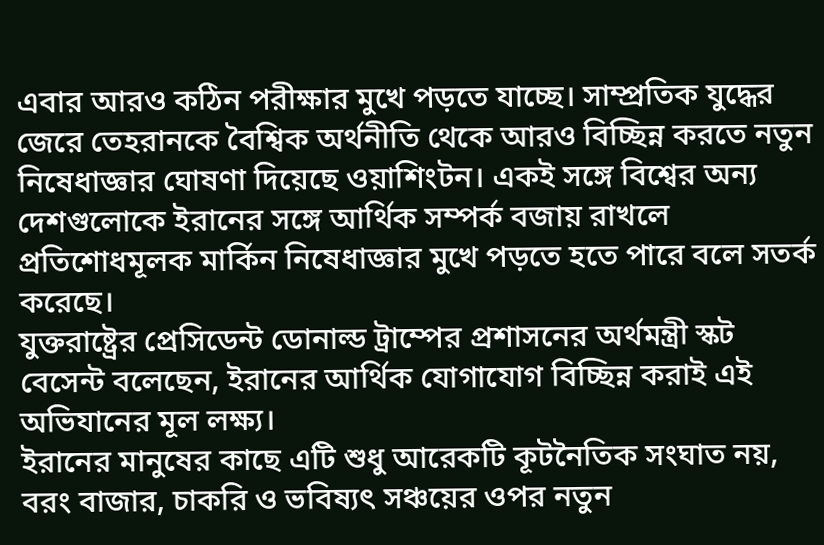এবার আরও কঠিন পরীক্ষার মুখে পড়তে যাচ্ছে। সাম্প্রতিক যুদ্ধের জেরে তেহরানকে বৈশ্বিক অর্থনীতি থেকে আরও বিচ্ছিন্ন করতে নতুন নিষেধাজ্ঞার ঘোষণা দিয়েছে ওয়াশিংটন। একই সঙ্গে বিশ্বের অন্য দেশগুলোকে ইরানের সঙ্গে আর্থিক সম্পর্ক বজায় রাখলে প্রতিশোধমূলক মার্কিন নিষেধাজ্ঞার মুখে পড়তে হতে পারে বলে সতর্ক করেছে।
যুক্তরাষ্ট্রের প্রেসিডেন্ট ডোনাল্ড ট্রাম্পের প্রশাসনের অর্থমন্ত্রী স্কট বেসেন্ট বলেছেন, ইরানের আর্থিক যোগাযোগ বিচ্ছিন্ন করাই এই অভিযানের মূল লক্ষ্য।
ইরানের মানুষের কাছে এটি শুধু আরেকটি কূটনৈতিক সংঘাত নয়, বরং বাজার, চাকরি ও ভবিষ্যৎ সঞ্চয়ের ওপর নতুন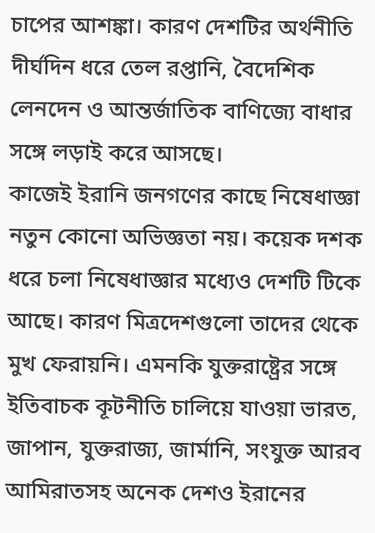চাপের আশঙ্কা। কারণ দেশটির অর্থনীতি দীর্ঘদিন ধরে তেল রপ্তানি, বৈদেশিক লেনদেন ও আন্তর্জাতিক বাণিজ্যে বাধার সঙ্গে লড়াই করে আসছে।
কাজেই ইরানি জনগণের কাছে নিষেধাজ্ঞা নতুন কোনো অভিজ্ঞতা নয়। কয়েক দশক ধরে চলা নিষেধাজ্ঞার মধ্যেও দেশটি টিকে আছে। কারণ মিত্রদেশগুলো তাদের থেকে মুখ ফেরায়নি। এমনকি যুক্তরাষ্ট্রের সঙ্গে ইতিবাচক কূটনীতি চালিয়ে যাওয়া ভারত, জাপান, যুক্তরাজ্য, জার্মানি, সংযুক্ত আরব আমিরাতসহ অনেক দেশও ইরানের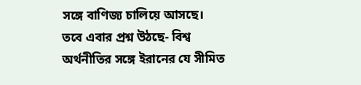সঙ্গে বাণিজ্য চালিয়ে আসছে।
তবে এবার প্রশ্ন উঠছে- বিশ্ব অর্থনীতির সঙ্গে ইরানের যে সীমিত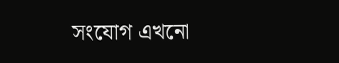সংযোগ এখনো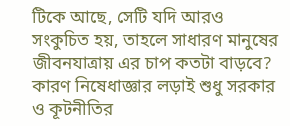টিকে আছে, সেটি যদি আরও সংকুচিত হয়, তাহলে সাধারণ মানুষের জীবনযাত্রায় এর চাপ কতটা বাড়বে? কারণ নিষেধাজ্ঞার লড়াই শুধু সরকার ও কূটনীতির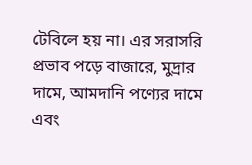টেবিলে হয় না। এর সরাসরি প্রভাব পড়ে বাজারে, মুদ্রার দামে, আমদানি পণ্যের দামে এবং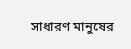সাধারণ মানুষের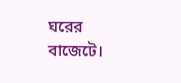ঘরের বাজেটে।